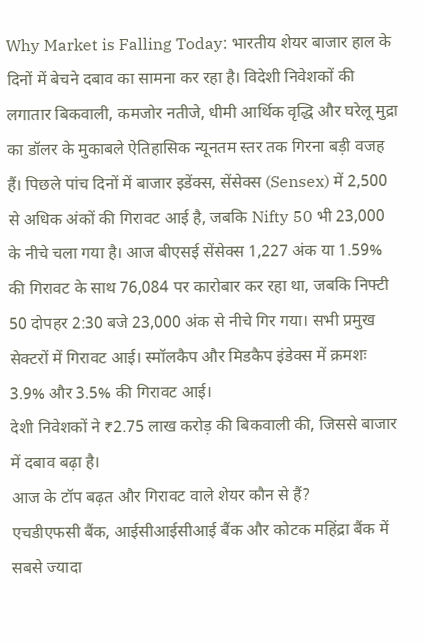Why Market is Falling Today: भारतीय शेयर बाजार हाल के दिनों में बेचने दबाव का सामना कर रहा है। विदेशी निवेशकों की लगातार बिकवाली, कमजोर नतीजे, धीमी आर्थिक वृद्धि और घरेलू मुद्रा का डॉलर के मुकाबले ऐतिहासिक न्यूनतम स्तर तक गिरना बड़ी वजह हैं। पिछले पांच दिनों में बाजार इडेंक्स, सेंसेक्स (Sensex) में 2,500 से अधिक अंकों की गिरावट आई है, जबकि Nifty 50 भी 23,000 के नीचे चला गया है। आज बीएसई सेंसेक्स 1,227 अंक या 1.59% की गिरावट के साथ 76,084 पर कारोबार कर रहा था, जबकि निफ्टी 50 दोपहर 2:30 बजे 23,000 अंक से नीचे गिर गया। सभी प्रमुख सेक्टरों में गिरावट आई। स्मॉलकैप और मिडकैप इंडेक्स में क्रमशः 3.9% और 3.5% की गिरावट आई।
देशी निवेशकों ने ₹2.75 लाख करोड़ की बिकवाली की, जिससे बाजार में दबाव बढ़ा है।
आज के टॉप बढ़त और गिरावट वाले शेयर कौन से हैं?
एचडीएफसी बैंक, आईसीआईसीआई बैंक और कोटक महिंद्रा बैंक में सबसे ज्यादा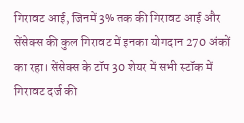गिरावट आई, जिनमें 3% तक की गिरावट आई और सेंसेक्स की कुल गिरावट में इनका योगदान 270 अंकों का रहा। सेंसेक्स के टॉप 30 शेयर में सभी स्टॉक में गिरावट दर्ज की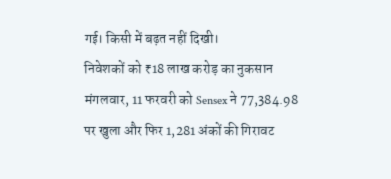गई। किसी में बढ़त नहीं दिखी।
निवेशकों को ₹18 लाख करोड़ का नुकसान
मंगलवार, 11 फरवरी को Sensex ने 77,384.98 पर खुला और फिर 1,281 अंकों की गिरावट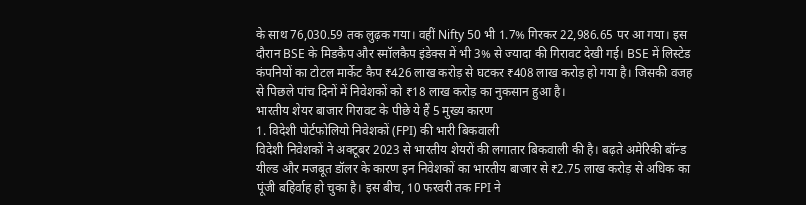के साथ 76,030.59 तक लुढ़क गया। वहीं Nifty 50 भी 1.7% गिरकर 22,986.65 पर आ गया। इस दौरान BSE के मिडकैप और स्मॉलकैप इंडेक्स में भी 3% से ज्यादा की गिरावट देखी गई। BSE में लिस्टेड कंपनियों का टोटल मार्केट कैप ₹426 लाख करोड़ से घटकर ₹408 लाख करोड़ हो गया है। जिसकी वजह से पिछले पांच दिनों में निवेशकों को ₹18 लाख करोड़ का नुकसान हुआ है।
भारतीय शेयर बाजार गिरावट के पीछे ये हैं 5 मुख्य कारण
1. विदेशी पोर्टफोलियो निवेशकों (FPI) की भारी बिकवाली
विदेशी निवेशकों ने अक्टूबर 2023 से भारतीय शेयरों की लगातार बिकवाली की है। बढ़ते अमेरिकी बॉन्ड यील्ड और मजबूत डॉलर के कारण इन निवेशकों का भारतीय बाजार से ₹2.75 लाख करोड़ से अधिक का पूंजी बहिर्वाह हो चुका है। इस बीच, 10 फरवरी तक FPI ने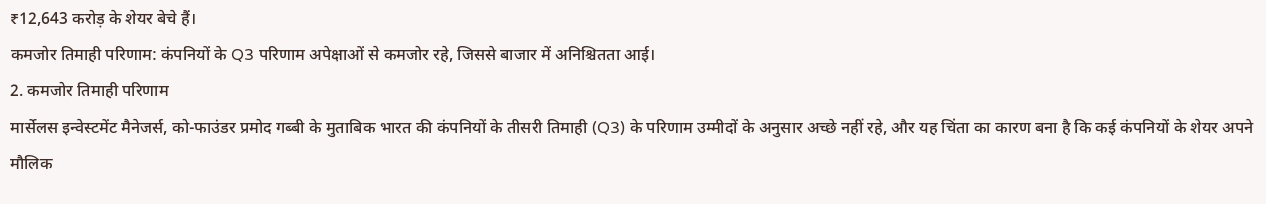₹12,643 करोड़ के शेयर बेचे हैं।
कमजोर तिमाही परिणाम: कंपनियों के Q3 परिणाम अपेक्षाओं से कमजोर रहे, जिससे बाजार में अनिश्चितता आई।
2. कमजोर तिमाही परिणाम
मार्सेलस इन्वेस्टमेंट मैनेजर्स, को-फाउंडर प्रमोद गब्बी के मुताबिक भारत की कंपनियों के तीसरी तिमाही (Q3) के परिणाम उम्मीदों के अनुसार अच्छे नहीं रहे, और यह चिंता का कारण बना है कि कई कंपनियों के शेयर अपने मौलिक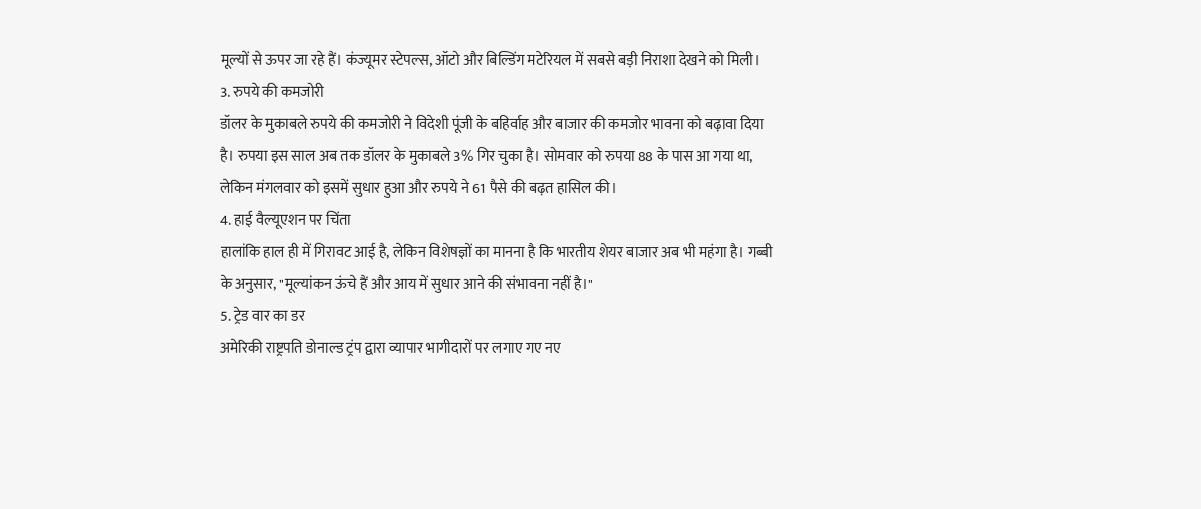मूल्यों से ऊपर जा रहे हैं। कंज्यूमर स्टेपल्स, ऑटो और बिल्डिंग मटेरियल में सबसे बड़ी निराशा देखने को मिली।
3. रुपये की कमजोरी
डॉलर के मुकाबले रुपये की कमजोरी ने विदेशी पूंजी के बहिर्वाह और बाजार की कमजोर भावना को बढ़ावा दिया है। रुपया इस साल अब तक डॉलर के मुकाबले 3% गिर चुका है। सोमवार को रुपया 88 के पास आ गया था, लेकिन मंगलवार को इसमें सुधार हुआ और रुपये ने 61 पैसे की बढ़त हासिल की।
4. हाई वैल्यूएशन पर चिंता
हालांकि हाल ही में गिरावट आई है, लेकिन विशेषज्ञों का मानना है कि भारतीय शेयर बाजार अब भी महंगा है। गब्बी के अनुसार, "मूल्यांकन ऊंचे हैं और आय में सुधार आने की संभावना नहीं है।"
5. ट्रेड वार का डर
अमेरिकी राष्ट्रपति डोनाल्ड ट्रंप द्वारा व्यापार भागीदारों पर लगाए गए नए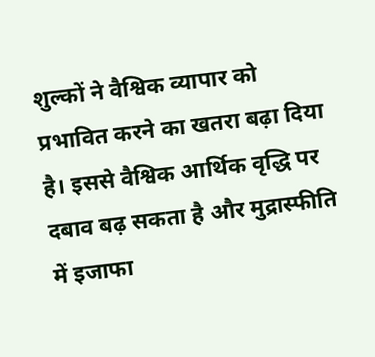शुल्कों ने वैश्विक व्यापार को प्रभावित करने का खतरा बढ़ा दिया है। इससे वैश्विक आर्थिक वृद्धि पर दबाव बढ़ सकता है और मुद्रास्फीति में इजाफा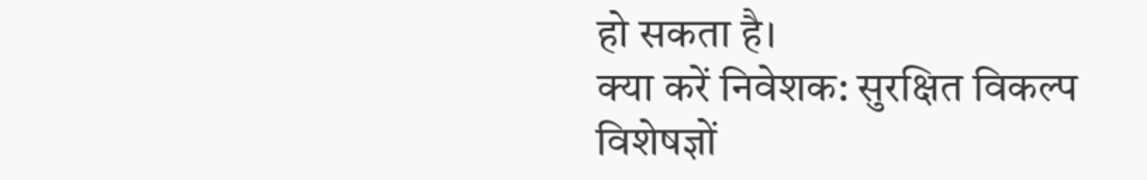हो सकता है।
क्या करें निवेशक: सुरक्षित विकल्प
विशेषज्ञों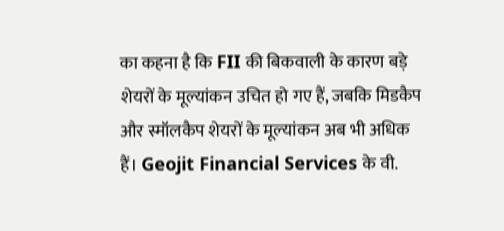का कहना है कि FII की बिकवाली के कारण बड़े शेयरों के मूल्यांकन उचित हो गए हैं, जबकि मिडकैप और स्मॉलकैप शेयरों के मूल्यांकन अब भी अधिक हैं। Geojit Financial Services के वी.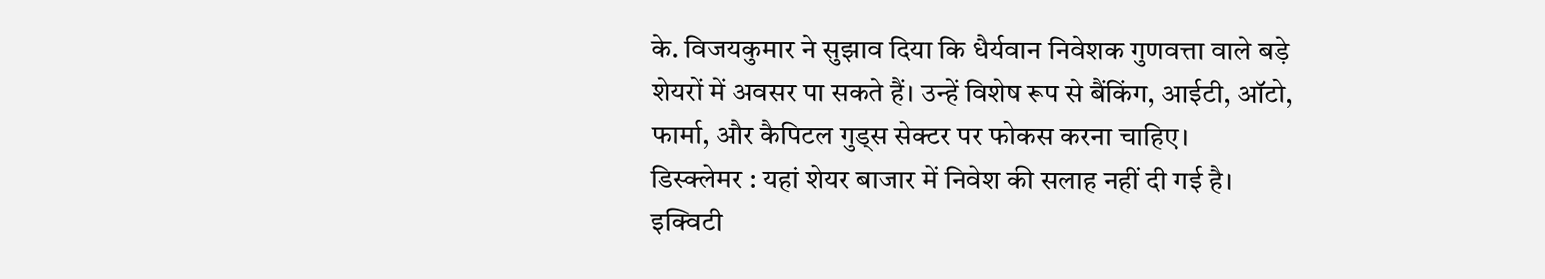के. विजयकुमार ने सुझाव दिया कि धैर्यवान निवेशक गुणवत्ता वाले बड़े शेयरों में अवसर पा सकते हैं। उन्हें विशेष रूप से बैंकिंग, आईटी, ऑटो, फार्मा, और कैपिटल गुड्स सेक्टर पर फोकस करना चाहिए।
डिस्क्लेमर : यहां शेयर बाजार में निवेश की सलाह नहीं दी गई है। इक्विटी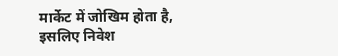मार्केट में जोखिम होता है, इसलिए निवेश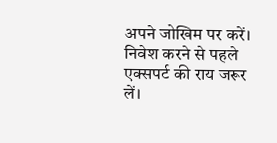अपने जोखिम पर करें। निवेश करने से पहले एक्सपर्ट की राय जरूर लें।